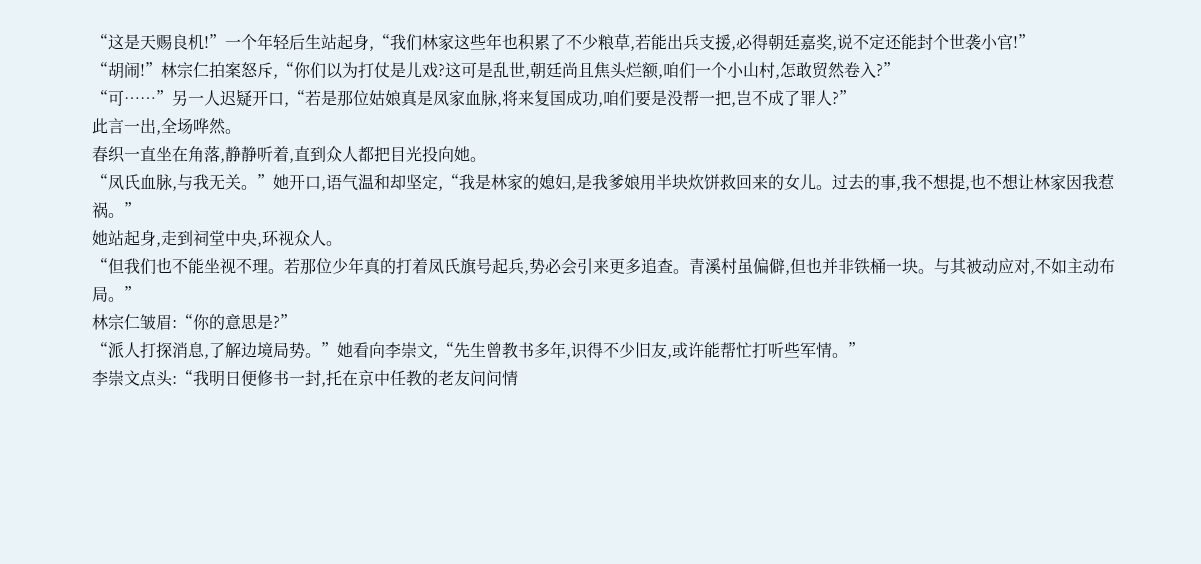“这是天赐良机!”一个年轻后生站起身,“我们林家这些年也积累了不少粮草,若能出兵支援,必得朝廷嘉奖,说不定还能封个世袭小官!”
“胡闹!”林宗仁拍案怒斥,“你们以为打仗是儿戏?这可是乱世,朝廷尚且焦头烂额,咱们一个小山村,怎敢贸然卷入?”
“可……”另一人迟疑开口,“若是那位姑娘真是凤家血脉,将来复国成功,咱们要是没帮一把,岂不成了罪人?”
此言一出,全场哗然。
春织一直坐在角落,静静听着,直到众人都把目光投向她。
“凤氏血脉,与我无关。”她开口,语气温和却坚定,“我是林家的媳妇,是我爹娘用半块炊饼救回来的女儿。过去的事,我不想提,也不想让林家因我惹祸。”
她站起身,走到祠堂中央,环视众人。
“但我们也不能坐视不理。若那位少年真的打着凤氏旗号起兵,势必会引来更多追查。青溪村虽偏僻,但也并非铁桶一块。与其被动应对,不如主动布局。”
林宗仁皱眉:“你的意思是?”
“派人打探消息,了解边境局势。”她看向李崇文,“先生曾教书多年,识得不少旧友,或许能帮忙打听些军情。”
李崇文点头:“我明日便修书一封,托在京中任教的老友问问情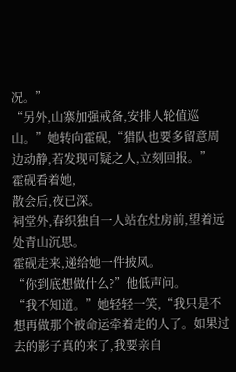况。”
“另外,山寨加强戒备,安排人轮值巡山。”她转向霍砚,“猎队也要多留意周边动静,若发现可疑之人,立刻回报。”
霍砚看着她,
散会后,夜已深。
祠堂外,春织独自一人站在灶房前,望着远处青山沉思。
霍砚走来,递给她一件披风。
“你到底想做什么?”他低声问。
“我不知道。”她轻轻一笑,“我只是不想再做那个被命运牵着走的人了。如果过去的影子真的来了,我要亲自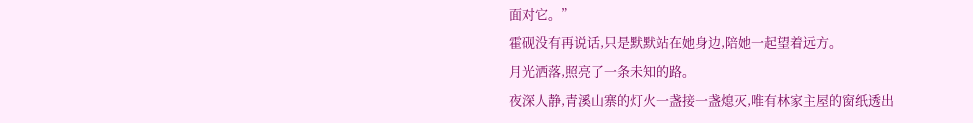面对它。”
霍砚没有再说话,只是默默站在她身边,陪她一起望着远方。
月光洒落,照亮了一条未知的路。
夜深人静,青溪山寨的灯火一盏接一盏熄灭,唯有林家主屋的窗纸透出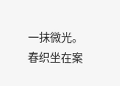一抹微光。
春织坐在案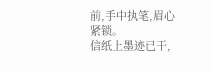前,手中执笔,眉心紧锁。
信纸上墨迹已干,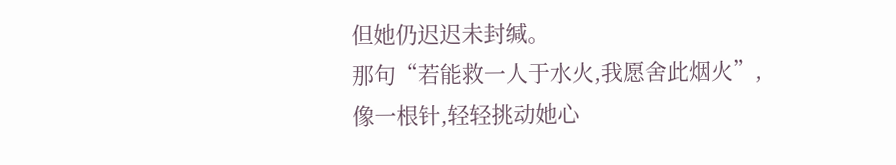但她仍迟迟未封缄。
那句“若能救一人于水火,我愿舍此烟火”,像一根针,轻轻挑动她心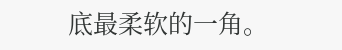底最柔软的一角。